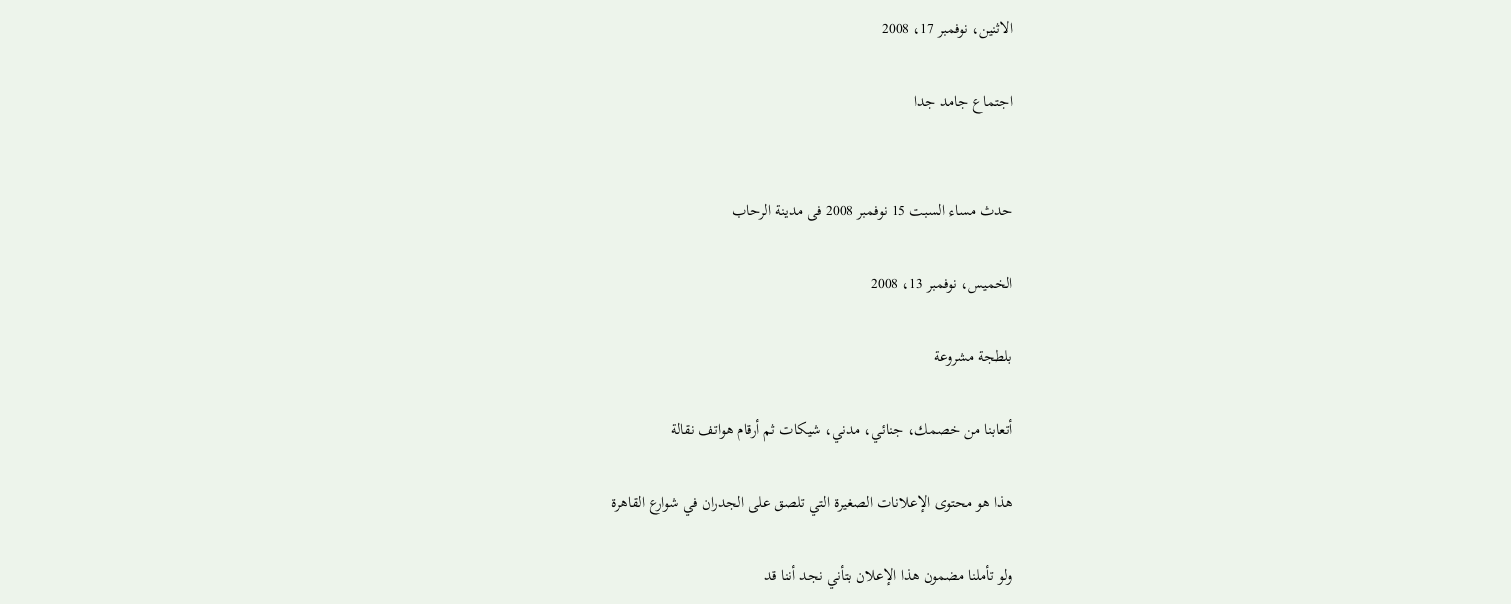الاثنين، نوفمبر 17، 2008

اجتماع جامد جدا


حدث مساء السبت 15 نوفمبر 2008 فى مدينة الرحاب

الخميس، نوفمبر 13، 2008

بلطجة مشروعة

أتعابنا من خصمك، جنائي، مدني، شيكات ثم أرقام هواتف نقالة

هذا هو محتوى الإعلانات الصغيرة التي تلصق على الجدران في شوارع القاهرة

ولو تأملنا مضمون هذا الإعلان بتأني نجد أننا قد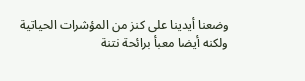وضعنا أيدينا على كنز من المؤشرات الحياتية ولكنه أيضا معبأ برائحة نتنة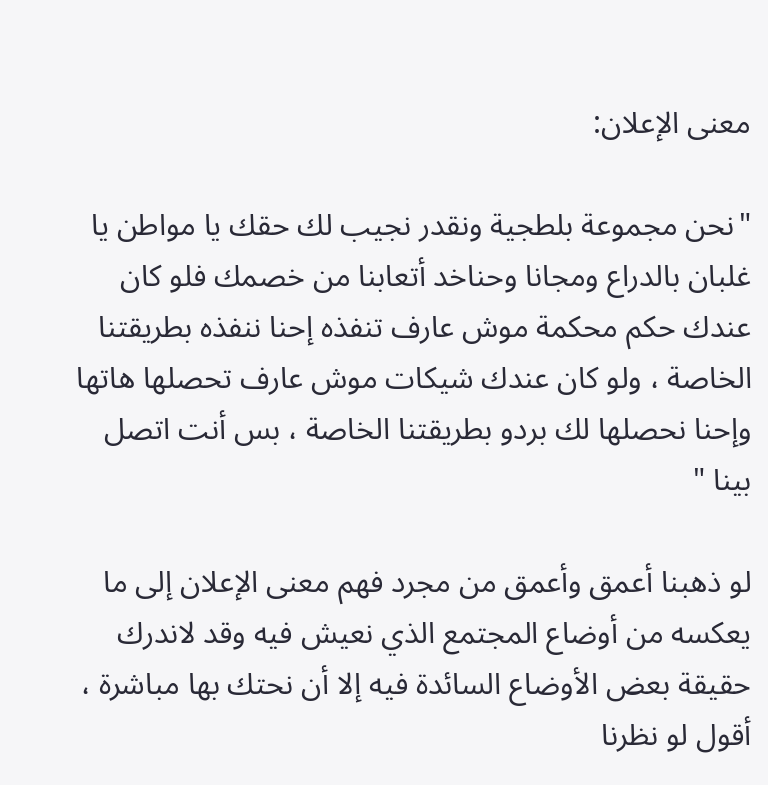معنى الإعلان:

"نحن مجموعة بلطجية ونقدر نجيب لك حقك يا مواطن يا غلبان بالدراع ومجانا وحناخد أتعابنا من خصمك فلو كان عندك حكم محكمة موش عارف تنفذه إحنا ننفذه بطريقتنا الخاصة ، ولو كان عندك شيكات موش عارف تحصلها هاتها وإحنا نحصلها لك بردو بطريقتنا الخاصة ، بس أنت اتصل بينا "

لو ذهبنا أعمق وأعمق من مجرد فهم معنى الإعلان إلى ما يعكسه من أوضاع المجتمع الذي نعيش فيه وقد لاندرك حقيقة بعض الأوضاع السائدة فيه إلا أن نحتك بها مباشرة ، أقول لو نظرنا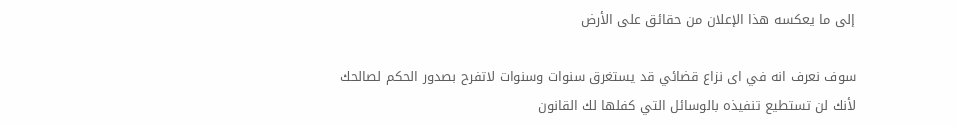إلى ما يعكسه هذا الإعلان من حقائق على الأرض

سوف نعرف انه في اى نزاع قضائي قد يستغرق سنوات وسنوات لاتفرح بصدور الحكم لصالحك لأنك لن تستطيع تنفيذه بالوسائل التي كفلها لك القانون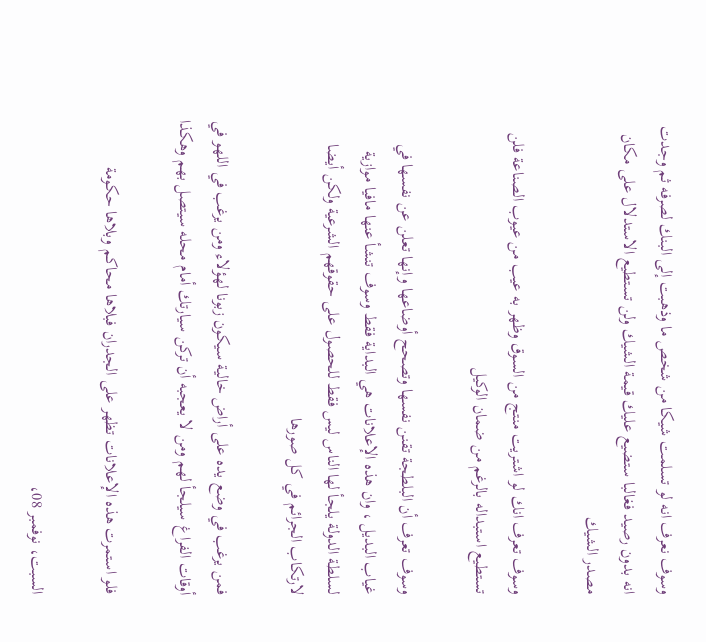وسوف نعرف انه لو تسلمت شيكا من شخص ما وذهبت إلى البنك لصرفه ثم وجدت انه بدون رصيد فغالبا ستضيع عليك قيمة الشيك ولن تستطيع الاستدلال على مكان مصدر الشيك

وسوف تعرف انك لو اشتريت منتج من السوق وظهر به عيب من عيوب الصناعة فلن تستطيع استبداله بالرغم من ضمان الوكيل

وسوف تعرف أن البلطجة تقنن نفسها وتصحح أوضاعها وإنها تعلن عن نفسها في غياب البديل ، وان هذه الإعلانات هي البداية فقط وسوف تنشأ عنها مافيا موازية لسلطة الدولة يلجأ لها الناس ليس فقط للحصول على حقوقهم الشرعية ولكن أيضا لارتكاب الجرائم في كل صورها

فمن يرغب في وضع يده على أراض خالية سيكون زبونا لهؤلاء ومن يرغب في اللهو في أوقات الفراغ سيلجأ لهم ومن لا يعجبه أن تركن سيارتك أمام محله سيتصل بهم وهكذا

فلو استمرت هذه الإعلانات تظهر على الجدران فبلاها محاكم وبلاها حكومة

السبت، نوفمبر 08،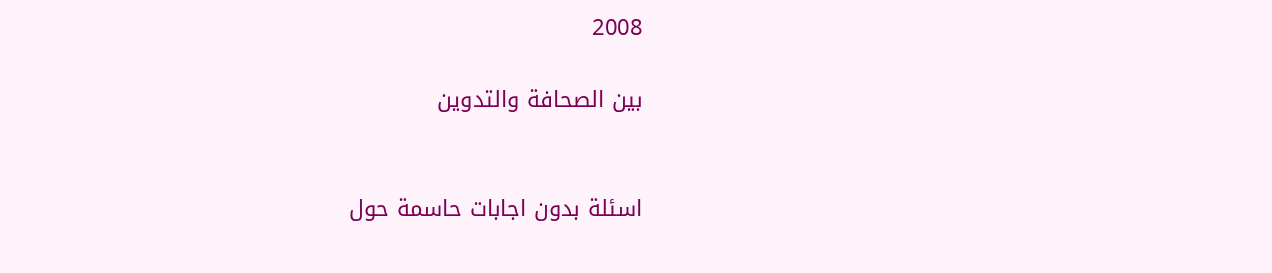2008

بين الصحافة والتدوين


اسئلة بدون اجابات حاسمة حول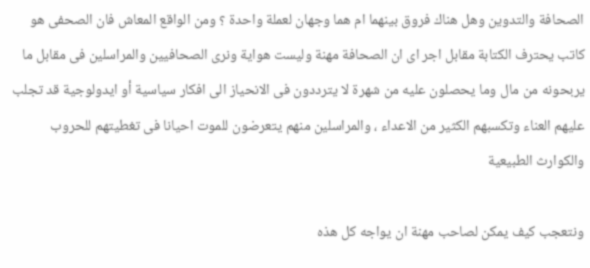الصحافة والتدوين وهل هناك فروق بينهما ام هما وجهان لعملة واحدة ؟ ومن الواقع المعاش فان الصحفى هو كاتب يحترف الكتابة مقابل اجر اى ان الصحافة مهنة وليست هواية ونرى الصحافيين والمراسلين فى مقابل ما يربحونه من مال وما يحصلون عليه من شهرة لا يترددون فى الانحياز الى افكار سياسية أو ايدولوجية قد تجلب عليهم العناء وتكسبهم الكثير من الاعداء ، والمراسلين منهم يتعرضون للموت احيانا فى تغطيتهم للحروب والكوارث الطبيعية

ونتعجب كيف يمكن لصاحب مهنة ان يواجه كل هذه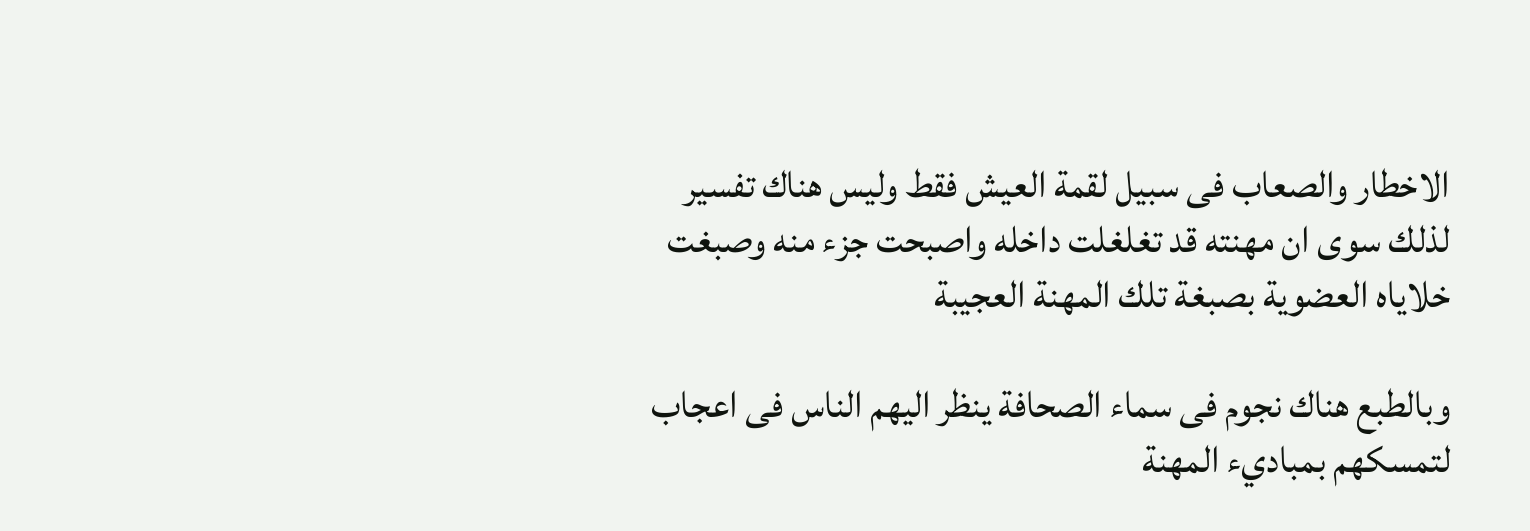الاخطار والصعاب فى سبيل لقمة العيش فقط وليس هناك تفسير لذلك سوى ان مهنته قد تغلغلت داخله واصبحت جزء منه وصبغت خلاياه العضوية بصبغة تلك المهنة العجيبة

وبالطبع هناك نجوم فى سماء الصحافة ينظر اليهم الناس فى اعجاب لتمسكهم بمباديء المهنة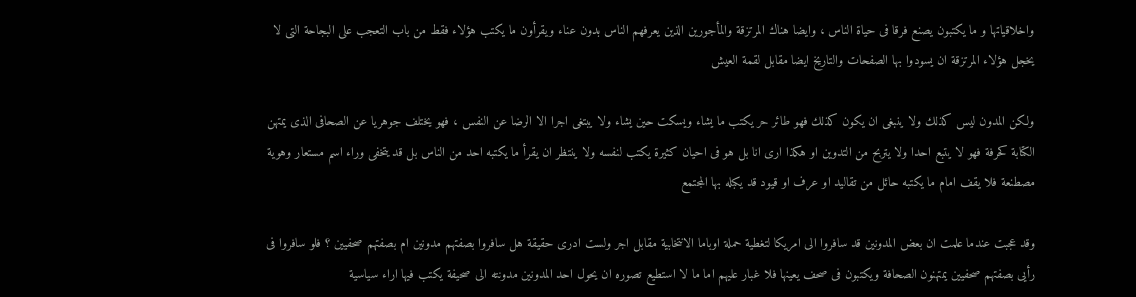واخلاقياتها و ما يكتبون يصنع فرقا فى حياة الناس ، وايضا هناك المرتزقة والمأجورين الذين يعرفهم الناس بدون عناء ويقرأون ما يكتب هؤلاء فقط من باب التعجب على البجاحة التى لا يخجل هؤلاء المرتزقة ان يسودوا بها الصفحات والتاريخ ايضا مقابل لقمة العيش

ولكن المدون ليس كذلك ولا ينبغى ان يكون كذلك فهو طائر حر يكتب ما يشاء ويسكت حين يشاء ولا يبتغى اجرا الا الرضا عن النفس ، فهو يختلف جوهريا عن الصحافى الذى يمتهن الكتابة كحرفة فهو لا يتبع احدا ولا يتربح من التدوين او هكذا ارى انا بل هو فى احيان كثيرة يكتب لنفسه ولا ينتظر ان يقرأ ما يكتبه احد من الناس بل قد يتخفى وراء اسم مستعار وهوية مصطنعة فلا يقف امام ما يكتبه حائل من تقاليد او عرف او قيود قد يكبله بها المجتمع

وقد عجبت عندما علمت ان بعض المدونين قد سافروا الى امريكا لتغطية حملة اوباما الانتخابية مقابل اجر ولست ادرى حقيقة هل سافروا بصفتهم مدونين ام بصفتهم صحفيين ؟ فلو سافروا فى رأيى بصفتهم صحفيين يمتهنون الصحافة ويكتبون فى صحف يعينها فلا غبار عليهم اما ما لا استطيع تصوره ان يحول احد المدونين مدونته الى صحيفة يكتب فيها اراء سياسية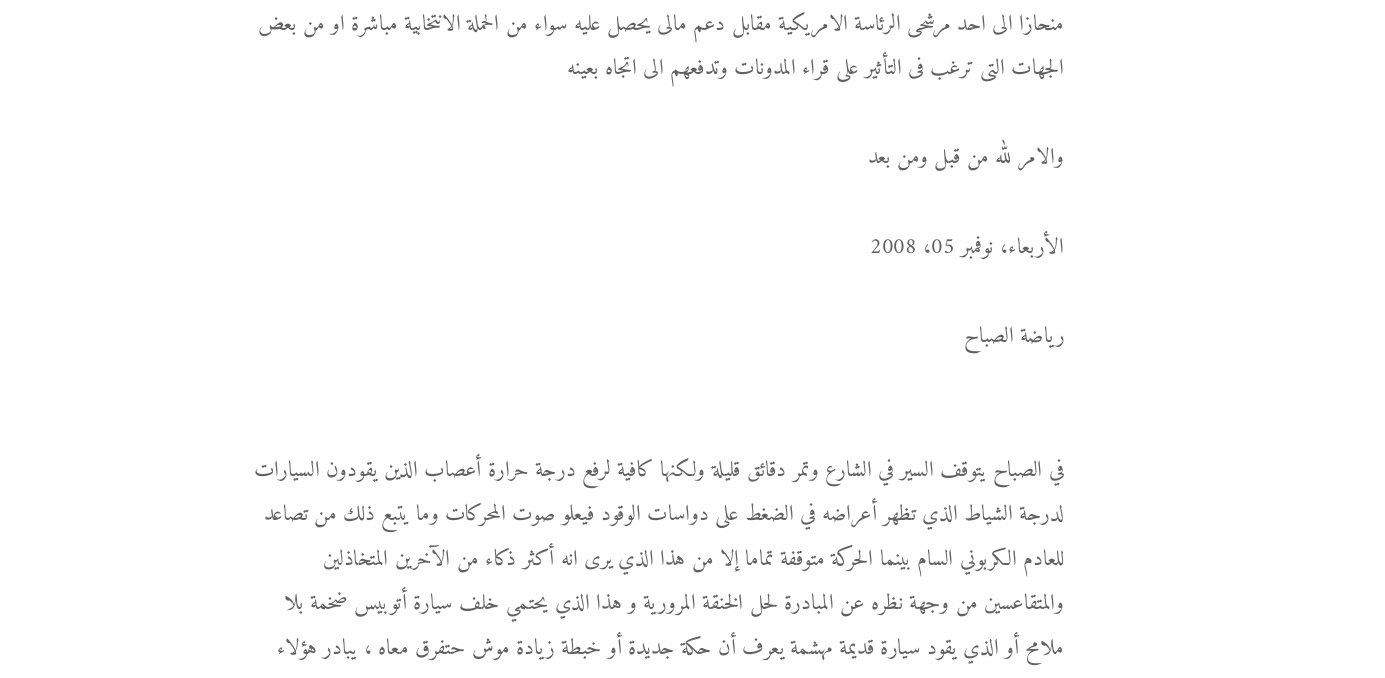منحازا الى احد مرشحى الرئاسة الامريكية مقابل دعم مالى يحصل عليه سواء من الحملة الانتخابية مباشرة او من بعض الجهات التى ترغب فى التأثير على قراء المدونات وتدفعهم الى اتجاه بعينه

والامر لله من قبل ومن بعد

الأربعاء، نوفمبر 05، 2008

رياضة الصباح


في الصباح يتوقف السير في الشارع وتمر دقائق قليلة ولكنها كافية لرفع درجة حرارة أعصاب الذين يقودون السيارات لدرجة الشياط الذي تظهر أعراضه في الضغط على دواسات الوقود فيعلو صوت المحركات وما يتبع ذلك من تصاعد للعادم الكربوني السام بينما الحركة متوقفة تماما إلا من هذا الذي يرى انه أكثر ذكاء من الآخرين المتخاذلين والمتقاعسين من وجهة نظره عن المبادرة لحل الخنقة المرورية و هذا الذي يحتمي خلف سيارة أتوبيس ضخمة بلا ملامح أو الذي يقود سيارة قديمة مهشمة يعرف أن حكة جديدة أو خبطة زيادة موش حتفرق معاه ، يبادر هؤلاء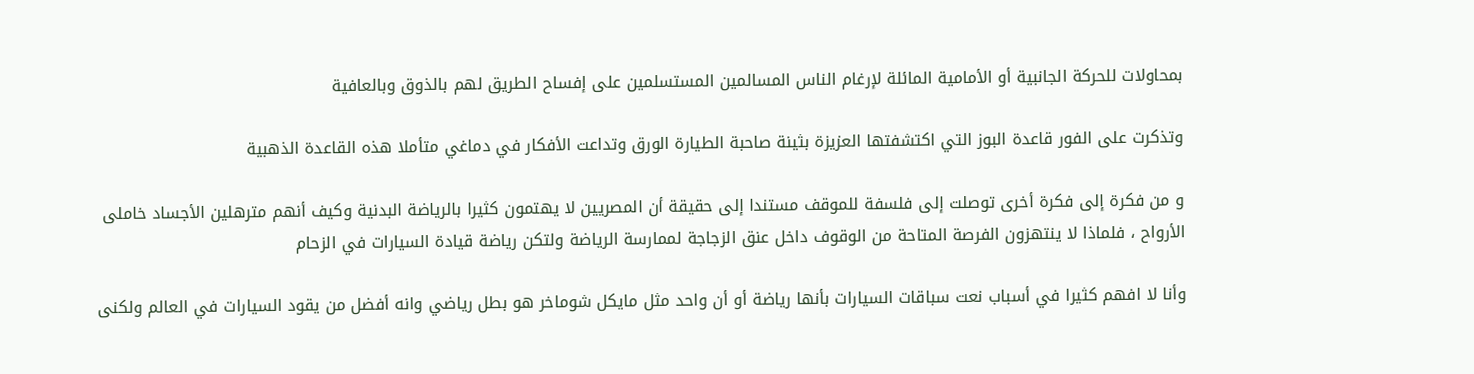بمحاولات للحركة الجانبية أو الأمامية المائلة لإرغام الناس المسالمين المستسلمين على إفساح الطريق لهم بالذوق وبالعافية

وتذكرت على الفور قاعدة البوز التي اكتشفتها العزيزة بثينة صاحبة الطيارة الورق وتداعت الأفكار في دماغي متأملا هذه القاعدة الذهبية

و من فكرة إلى فكرة أخرى توصلت إلى فلسفة للموقف مستندا إلى حقيقة أن المصريين لا يهتمون كثيرا بالرياضة البدنية وكيف أنهم مترهلين الأجساد خاملى الأرواح ، فلماذا لا ينتهزون الفرصة المتاحة من الوقوف داخل عنق الزجاجة لممارسة الرياضة ولتكن رياضة قيادة السيارات في الزحام

وأنا لا افهم كثيرا في أسباب نعت سباقات السيارات بأنها رياضة أو أن واحد مثل مايكل شوماخر هو بطل رياضي وانه أفضل من يقود السيارات في العالم ولكنى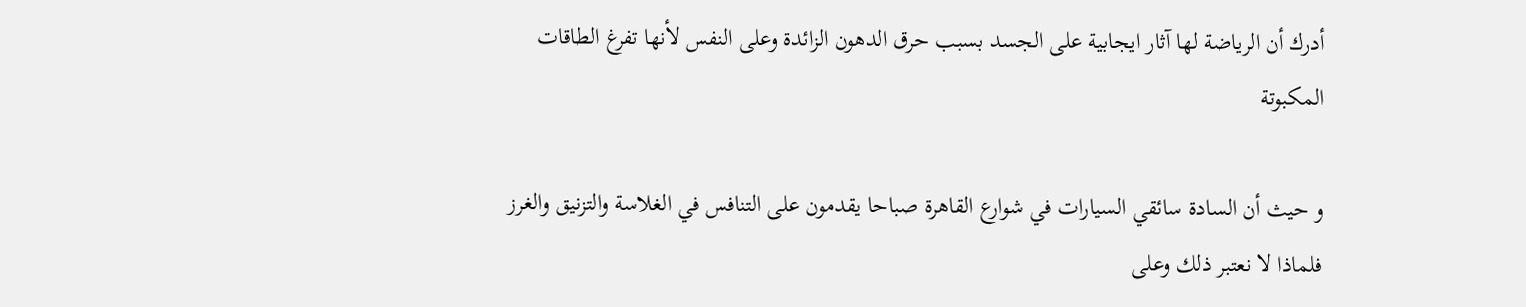أدرك أن الرياضة لها آثار ايجابية على الجسد بسبب حرق الدهون الزائدة وعلى النفس لأنها تفرغ الطاقات المكبوتة

و حيث أن السادة سائقي السيارات في شوارع القاهرة صباحا يقدمون على التنافس في الغلاسة والتزنيق والغرز فلماذا لا نعتبر ذلك وعلى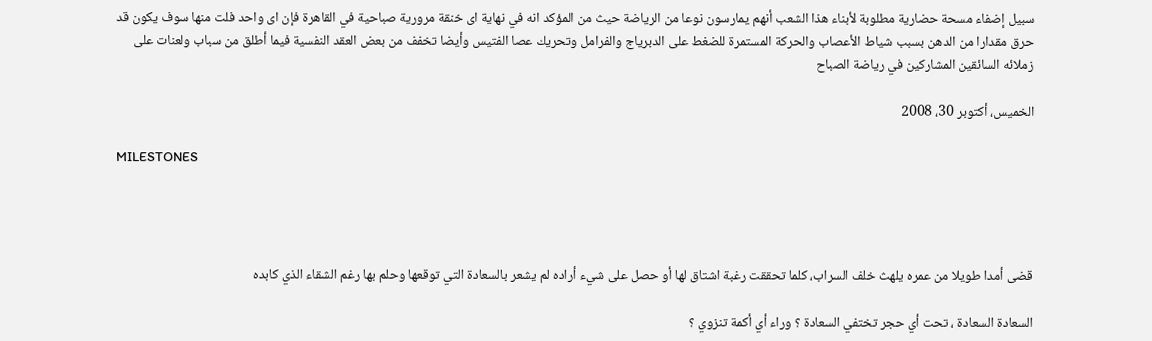سبيل إضفاء مسحة حضارية مطلوبة لأبناء هذا الشعب أنهم يمارسون نوعا من الرياضة حيث من المؤكد انه في نهاية اى خنقة مرورية صباحية في القاهرة فإن اى واحد فلت منها سوف يكون قد حرق مقدارا من الدهن بسبب شياط الأعصاب والحركة المستمرة للضغط على الدبرياج والفرامل وتحريك عصا الفتيس وأيضا تخفف من بعض العقد النفسية فيما أطلق من سباب ولعنات على زملائه السائقين المشاركين في رياضة الصباح

الخميس، أكتوبر 30، 2008

MILESTONES




قضى أمدا طويلا من عمره يلهث خلف السراب، كلما تحققت رغبة اشتاق لها أو حصل على شيء أراده لم يشعر بالسعادة التي توقعها وحلم بها رغم الشقاء الذي كابده

السعادة السعادة ، تحت أي حجر تختفي السعادة ؟ وراء أي أكمة تنزوي ؟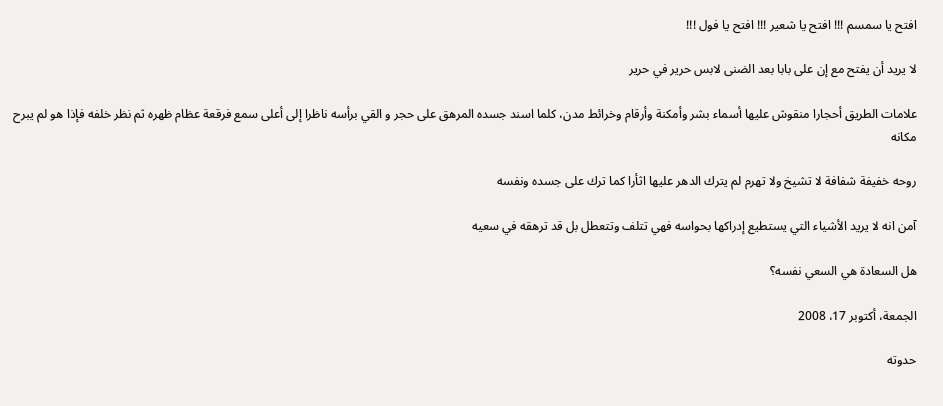افتح يا سمسم !!! افتح يا شعير !!! افتح يا فول !!!

لا يريد أن يفتح مع إن على بابا بعد الضنى لابس حرير في حرير

علامات الطريق أحجارا منقوش عليها أسماء بشر وأمكنة وأرقام وخرائط مدن، كلما اسند جسده المرهق على حجر و القي برأسه ناظرا إلى أعلى سمع فرقعة عظام ظهره ثم نظر خلفه فإذا هو لم يبرح مكانه

روحه خفيفة شفافة لا تشيخ ولا تهرم لم يترك الدهر عليها اثأرا كما ترك على جسده ونفسه

آمن انه لا يريد الأشياء التي يستطيع إدراكها بحواسه فهي تتلف وتتعطل بل قد ترهقه في سعيه

هل السعادة هي السعي نفسه؟

الجمعة، أكتوبر 17، 2008

حدوته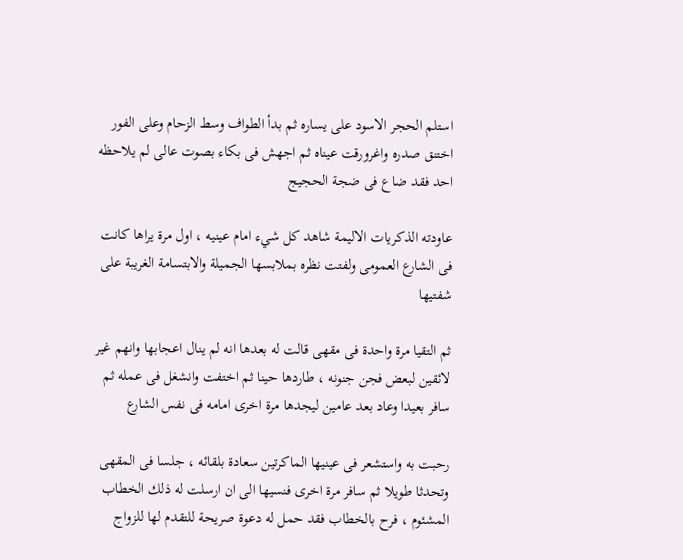استلم الحجر الاسود على يساره ثم بدأ الطواف وسط الزحام وعلى الفور اختنق صدره واغرورقت عيناه ثم اجهش فى بكاء بصوت عالى لم يلاحظه احد فقد ضاع فى ضجة الحجيج

عاودته الذكريات الاليمة شاهد كل شيء امام عينيه ، اول مرة يراها كانت فى الشارع العمومى ولفتت نظره بملابسها الجميلة والابتسامة الغريبة على شفتيها

ثم التقيا مرة واحدة فى مقهى قالت له بعدها انه لم ينال اعجابها وانهم غير لائقين لبعض فجن جنونه ، طاردها حينا ثم اختفت وانشغل فى عمله ثم سافر بعيدا وعاد بعد عامين ليجدها مرة اخرى امامه فى نفس الشارع

رحبت به واستشعر فى عينيها الماكرتين سعادة بلقائه ، جلسا فى المقهى وتحدثا طويلا ثم سافر مرة اخرى فنسيها الى ان ارسلت له ذلك الخطاب المشئوم ، فرح بالخطاب فقد حمل له دعوة صريحة للتقدم لها للزواج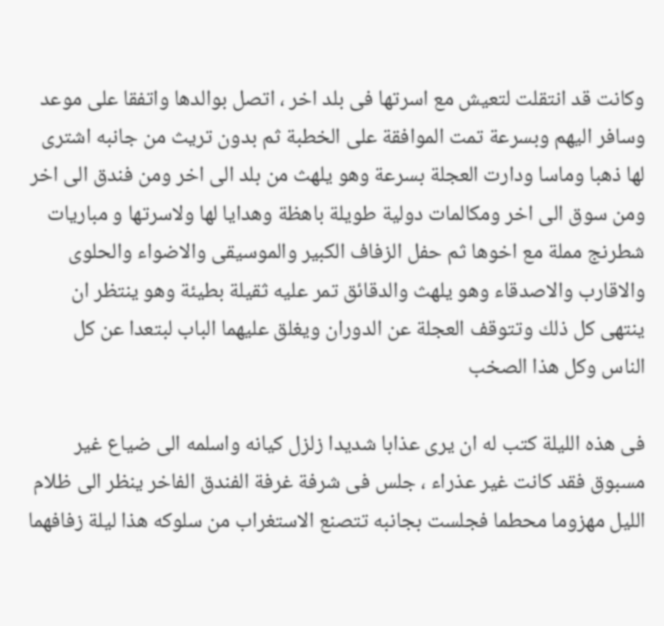وكانت قد انتقلت لتعيش مع اسرتها فى بلد اخر ، اتصل بوالدها واتفقا على موعد وسافر اليهم وبسرعة تمت الموافقة على الخطبة ثم بدون تريث من جانبه اشترى لها ذهبا وماسا ودارت العجلة بسرعة وهو يلهث من بلد الى اخر ومن فندق الى اخر ومن سوق الى اخر ومكالمات دولية طويلة باهظة وهدايا لها ولاسرتها و مباريات شطرنج مملة مع اخوها ثم حفل الزفاف الكبير والموسيقى والاضواء والحلوى والاقارب والاصدقاء وهو يلهث والدقائق تمر عليه ثقيلة بطيئة وهو ينتظر ان ينتهى كل ذلك وتتوقف العجلة عن الدوران ويغلق عليهما الباب لبتعدا عن كل الناس وكل هذا الصخب

فى هذه الليلة كتب له ان يرى عذابا شديدا زلزل كيانه واسلمه الى ضياع غير مسبوق فقد كانت غير عذراء ، جلس فى شرفة غرفة الفندق الفاخر ينظر الى ظلام الليل مهزوما محطما فجلست بجانبه تتصنع الاستغراب من سلوكه هذا ليلة زفافهما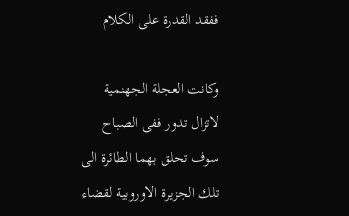ففقد القدرة على الكلام

وكانت العجلة الجهنمية لاتزال تدور ففى الصباح سوف تحلق بهما الطائرة الى تلك الجزيرة الاوروبية لقضاء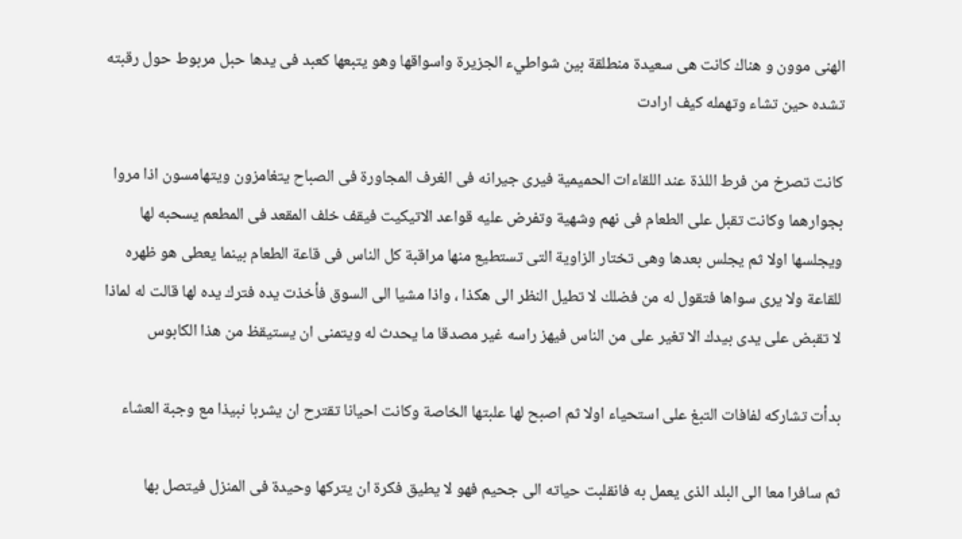الهنى موون و هناك كانت هى سعيدة منطلقة بين شواطيء الجزيرة واسواقها وهو يتبعها كعبد فى يدها حبل مربوط حول رقبته تشده حين تشاء وتهمله كيف ارادت

كانت تصرخ من فرط اللذة عند اللقاءات الحميمية فيرى جيرانه فى الغرف المجاورة فى الصباح يتغامزون ويتهامسون اذا مروا بجوارهما وكانت تقبل على الطعام فى نهم وشهية وتفرض عليه قواعد الاتيكيت فيقف خلف المقعد فى المطعم يسحبه لها ويجلسها اولا ثم يجلس بعدها وهى تختار الزاوية التى تستطيع منها مراقبة كل الناس فى قاعة الطعام بينما يعطى هو ظهره للقاعة ولا يرى سواها فتقول له من فضلك لا تطيل النظر الى هكذا ، واذا مشيا الى السوق فأخذت يده فترك يده لها قالت له لماذا لا تقبض على يدى بيدك الا تغير على من الناس فيهز راسه غير مصدقا ما يحدث له ويتمنى ان يستيقظ من هذا الكابوس

بدأت تشاركه لفافات التبغ على استحياء اولا ثم اصبح لها علبتها الخاصة وكانت احيانا تقترح ان يشربا نبيذا مع وجبة العشاء

ثم سافرا معا الى البلد الذى يعمل به فانقلبت حياته الى جحيم فهو لا يطيق فكرة ان يتركها وحيدة فى المنزل فيتصل بها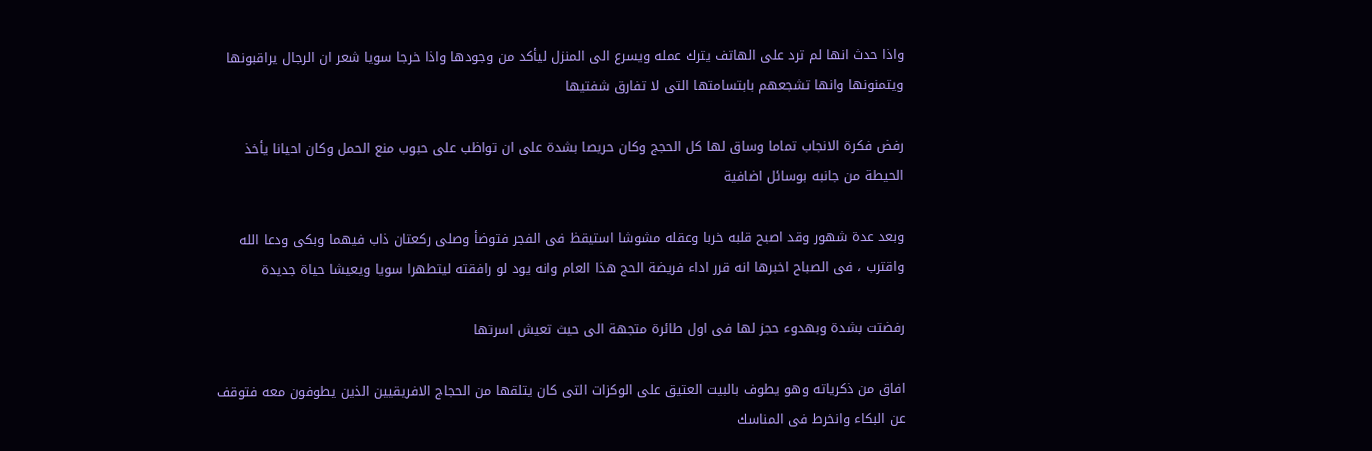واذا حدث انها لم ترد على الهاتف يترك عمله ويسرع الى المنزل ليأكد من وجودها واذا خرجا سويا شعر ان الرجال يراقبونها ويتمنونها وانها تشجعهم بابتسامتها التى لا تفارق شفتيها

رفض فكرة الانجاب تماما وساق لها كل الحجج وكان حريصا بشدة على ان تواظب على حبوب منع الحمل وكان احيانا يأخذ الحيطة من جانبه بوسائل اضافية

وبعد عدة شهور وقد اصبح قلبه خربا وعقله مشوشا استيقظ فى الفجر فتوضأ وصلى ركعتان ذاب فيهما وبكى ودعا الله واقترب ، فى الصباح اخبرها انه قرر اداء فريضة الحج هذا العام وانه يود لو رافقته ليتطهرا سويا ويعيشا حياة جديدة

رفضتت بشدة وبهدوء حجز لها فى اول طائرة متجهة الى حيث تعيش اسرتها

افاق من ذكرياته وهو يطوف بالبيت العتيق على الوكزات التى كان يتلقها من الحجاج الافريقيين الذين يطوفون معه فتوقف عن البكاء وانخرط فى المناسك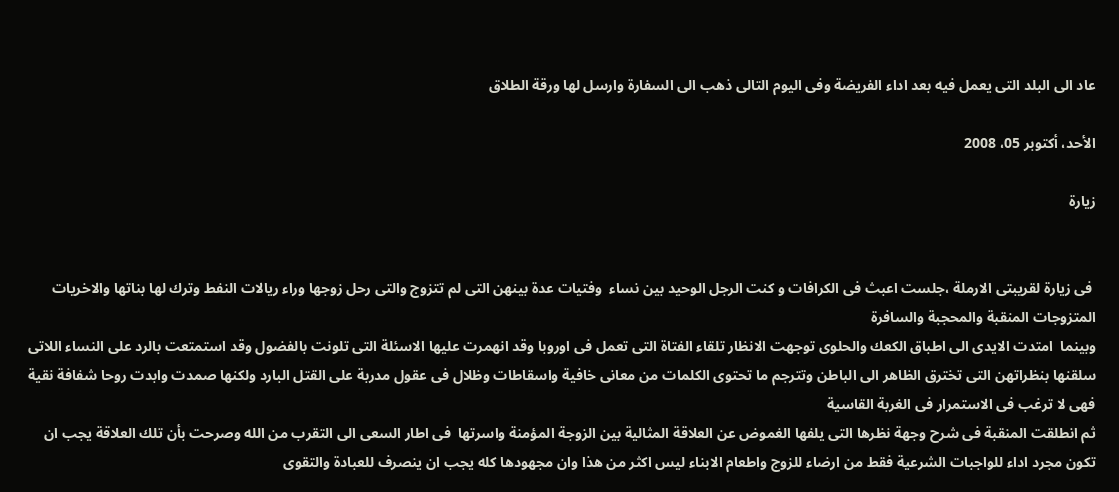عاد الى البلد التى يعمل فيه بعد اداء الفريضة وفى اليوم التالى ذهب الى السفارة وارسل لها ورقة الطلاق

الأحد، أكتوبر 05، 2008

زيارة


 فى زيارة لقريبتى الارملة ،جلست اعبث فى الكرافات و كنت الرجل الوحيد بين نساء  وفتيات عدة بينهن التى لم تتزوج والتى رحل زوجها وراء ريالات النفط وترك لها بناتها والاخريات المتزوجات المنقبة والمحجبة والسافرة
وبينما  امتدت الايدى الى اطباق الكعك والحلوى توجهت الانظار تلقاء الفتاة التى تعمل فى اوروبا وقد انهمرت عليها الاسئلة التى تلونت بالفضول وقد استمتعت بالرد على النساء اللاتى سلقنها بنظراتهن التى تخترق الظاهر الى الباطن وتترجم ما تحتوى الكلمات من معانى خافية واسقاطات وظلال فى عقول مدربة على القتل البارد ولكنها صمدت وابدت روحا شفافة نقية فهى لا ترغب فى الاستمرار فى الغربة القاسية
ثم انطلقت المنقبة فى شرح وجهة نظرها التى يلفها الغموض عن العلاقة المثالية بين الزوجة المؤمنة واسرتها  فى اطار السعى الى التقرب من الله وصرحت بأن تلك العلاقة يجب ان تكون مجرد اداء للواجبات الشرعية فقط من ارضاء للزوج واطعام الابناء ليس اكثر من هذا وان مجهودها كله يجب ان ينصرف للعبادة والتقوى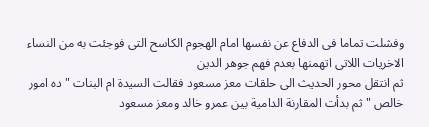وفشلت تماما فى الدفاع عن نفسها امام الهجوم الكاسح التى فوجئت به من النساء الاخريات اللاتى اتهمنها بعدم فهم جوهر الدين
ثم انتقل محور الحديث الى حلقات معز مسعود فقالت السيدة ام البنات " ده امور خالص " ثم بدأت المقارنة الدامية بين عمرو خالد ومعز مسعود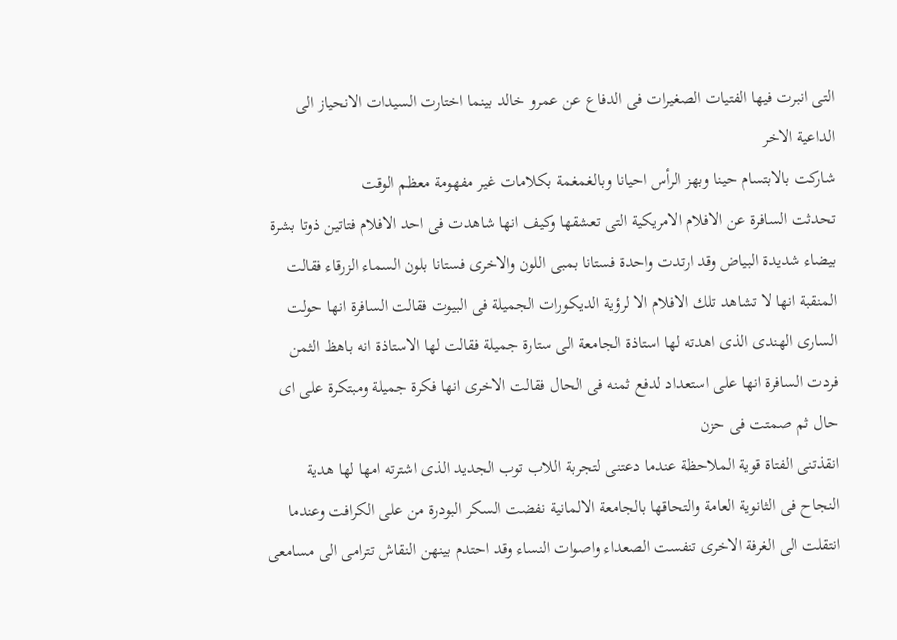التى انبرت فيها الفتيات الصغيرات فى الدفاع عن عمرو خالد بينما اختارت السيدات الانحياز الى الداعية الاخر
شاركت بالابتسام حينا وبهز الرأس احيانا وبالغمغمة بكلامات غير مفهومة معظم الوقت
تحدثت السافرة عن الافلام الامريكية التى تعشقها وكيف انها شاهدت فى احد الافلام فتاتين ذوتا بشرة بيضاء شديدة البياض وقد ارتدت واحدة فستانا بمبى اللون والاخرى فستانا بلون السماء الزرقاء فقالت المنقبة انها لا تشاهد تلك الافلام الا لرؤية الديكورات الجميلة فى البيوت فقالت السافرة انها حولت السارى الهندى الذى اهدته لها استاذة الجامعة الى ستارة جميلة فقالت لها الاستاذة انه باهظ الثمن فردت السافرة انها على استعداد لدفع ثمنه فى الحال فقالت الاخرى انها فكرة جميلة ومبتكرة على اى حال ثم صمتت فى حزن
انقذتنى الفتاة قوية الملاحظة عندما دعتنى لتجربة اللاب توب الجديد الذى اشترته امها لها هدية النجاح فى الثانوية العامة والتحاقها بالجامعة الالمانية نفضت السكر البودرة من على الكرافت وعندما انتقلت الى الغرفة الاخرى تنفست الصعداء واصوات النساء وقد احتدم بينهن النقاش تترامى الى مسامعى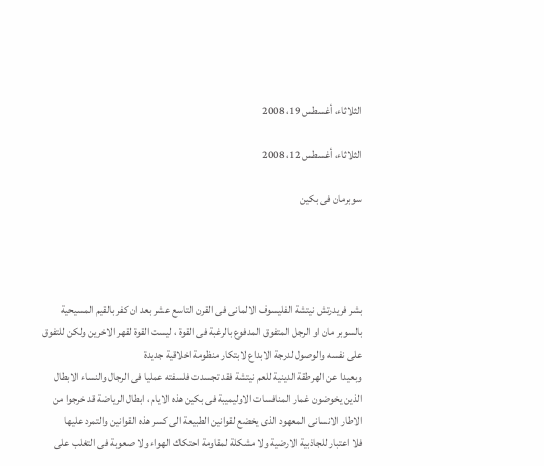الثلاثاء، أغسطس 19، 2008

الثلاثاء، أغسطس 12، 2008

سوبرمان فى بكين




بشر فريدرتش نيتشة الفليسوف الالمانى فى القرن التاسع عشر بعد ان كفر بالقيم المسيحية بالسوبر مان او الرجل المتفوق المدفوع بالرغبة فى القوة ، ليست القوة لقهر الاخرين ولكن للتفوق على نفسه والوصول لدرجة الابداع لابتكار منظومة اخلاقية جديدة
وبعيدا عن الهرطقة الدينية للعم نيتشة فقد تجسدت فلسفته عمليا فى الرجال والنساء الابطال الذين يخوضون غمار المنافسات الاوليميبة فى بكين هذه الايام ، ابطال الرياضة قد خرجوا من الاطار الانسانى المعهود الذى يخضع لقوانين الطبيعة الى كسر هذه القوانين والتمرد عليها
فلا اعتبار للجاذبية الارضية ولا مشكلة لمقاومة احتكاك الهواء ولا صعوبة فى التغلب على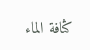كثافة الماء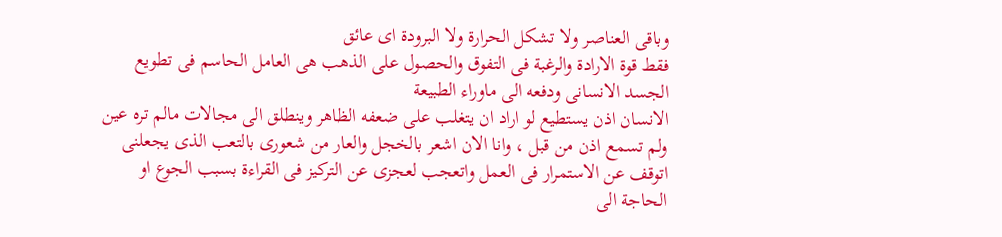وباقى العناصر ولا تشكل الحرارة ولا البرودة اى عائق
فقط قوة الارادة والرغبة فى التفوق والحصول على الذهب هى العامل الحاسم فى تطويع الجسد الانسانى ودفعه الى ماوراء الطبيعة
الانسان اذن يستطيع لو اراد ان يتغلب على ضعفه الظاهر وينطلق الى مجالات مالم تره عين ولم تسمع اذن من قبل ، وانا الان اشعر بالخجل والعار من شعورى بالتعب الذى يجعلنى اتوقف عن الاستمرار فى العمل واتعجب لعجزى عن التركيز فى القراءة بسبب الجوع او الحاجة الى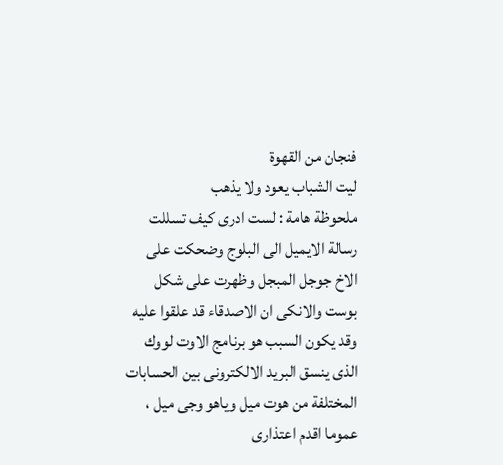فنجان من القهوة
ليت الشباب يعود ولا يذهب
ملحوظة هامة : لست ادرى كيف تسللت رسالة الايميل الى البلوج وضحكت على الاخ جوجل المبجل وظهرت على شكل بوست والانكى ان الاصدقاء قد علقوا عليه وقد يكون السبب هو برنامج الاوت لووك الذى ينسق البريد الالكترونى بين الحسابات المختلفة من هوت ميل وياهو وجى ميل ، عموما اقدم اعتذارى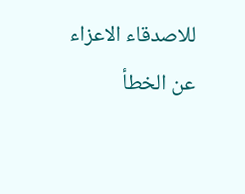للاصدقاء الاعزاء عن الخطأ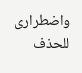واضطرارى للحذف